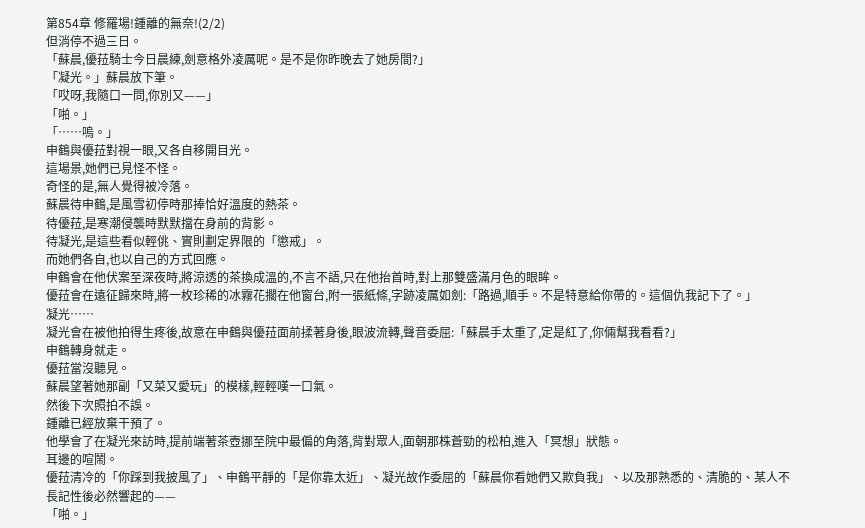第854章 修羅場!鍾離的無奈!(2/2)
但消停不過三日。
「蘇晨,優菈騎士今日晨練,劍意格外凌厲呢。是不是你昨晚去了她房間?」
「凝光。」蘇晨放下筆。
「哎呀,我隨口一問,你別又——」
「啪。」
「……嗚。」
申鶴與優菈對視一眼,又各自移開目光。
這場景,她們已見怪不怪。
奇怪的是,無人覺得被冷落。
蘇晨待申鶴,是風雪初停時那捧恰好溫度的熱茶。
待優菈,是寒潮侵襲時默默擋在身前的背影。
待凝光,是這些看似輕佻、實則劃定界限的「懲戒」。
而她們各自,也以自己的方式回應。
申鶴會在他伏案至深夜時,將涼透的茶換成溫的,不言不語,只在他抬首時,對上那雙盛滿月色的眼眸。
優菈會在遠征歸來時,將一枚珍稀的冰霧花擱在他窗台,附一張紙條,字跡凌厲如劍:「路過,順手。不是特意給你帶的。這個仇我記下了。」
凝光……
凝光會在被他拍得生疼後,故意在申鶴與優菈面前揉著身後,眼波流轉,聲音委屈:「蘇晨手太重了,定是紅了,你倆幫我看看?」
申鶴轉身就走。
優菈當沒聽見。
蘇晨望著她那副「又菜又愛玩」的模樣,輕輕嘆一口氣。
然後下次照拍不誤。
鍾離已經放棄干預了。
他學會了在凝光來訪時,提前端著茶壺挪至院中最偏的角落,背對眾人,面朝那株蒼勁的松柏,進入「冥想」狀態。
耳邊的喧鬧。
優菈清冷的「你踩到我披風了」、申鶴平靜的「是你靠太近」、凝光故作委屈的「蘇晨你看她們又欺負我」、以及那熟悉的、清脆的、某人不長記性後必然響起的——
「啪。」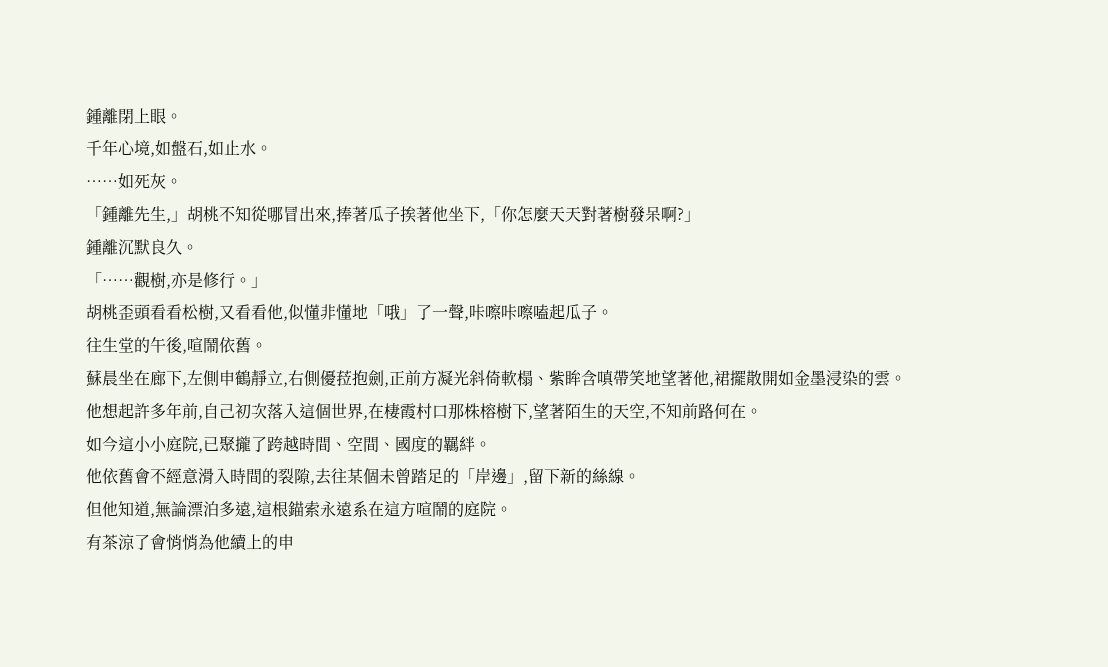鍾離閉上眼。
千年心境,如盤石,如止水。
……如死灰。
「鍾離先生,」胡桃不知從哪冒出來,捧著瓜子挨著他坐下,「你怎麼天天對著樹發呆啊?」
鍾離沉默良久。
「……觀樹,亦是修行。」
胡桃歪頭看看松樹,又看看他,似懂非懂地「哦」了一聲,咔嚓咔嚓嗑起瓜子。
往生堂的午後,喧鬧依舊。
蘇晨坐在廊下,左側申鶴靜立,右側優菈抱劍,正前方凝光斜倚軟榻、紫眸含嗔帶笑地望著他,裙擺散開如金墨浸染的雲。
他想起許多年前,自己初次落入這個世界,在棲霞村口那株榕樹下,望著陌生的天空,不知前路何在。
如今這小小庭院,已聚攏了跨越時間、空間、國度的羈絆。
他依舊會不經意滑入時間的裂隙,去往某個未曾踏足的「岸邊」,留下新的絲線。
但他知道,無論漂泊多遠,這根錨索永遠系在這方喧鬧的庭院。
有茶涼了會悄悄為他續上的申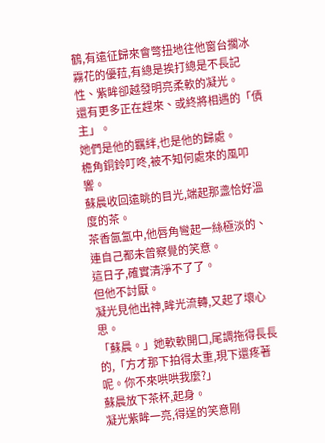鶴,有遠征歸來會彆扭地往他窗台擱冰霧花的優菈,有總是挨打總是不長記性、紫眸卻越發明亮柔軟的凝光。
還有更多正在趕來、或終將相遇的「債主」。
她們是他的羈絆,也是他的歸處。
檐角銅鈴叮咚,被不知何處來的風叩響。
蘇晨收回遠眺的目光,端起那盞恰好溫度的茶。
茶香氤氳中,他唇角彎起一絲極淡的、連自己都未曾察覺的笑意。
這日子,確實清淨不了了。
但他不討厭。
凝光見他出神,眸光流轉,又起了壞心思。
「蘇晨。」她軟軟開口,尾調拖得長長的,「方才那下拍得太重,現下還疼著呢。你不來哄哄我麼?」
蘇晨放下茶杯,起身。
凝光紫眸一亮,得逞的笑意剛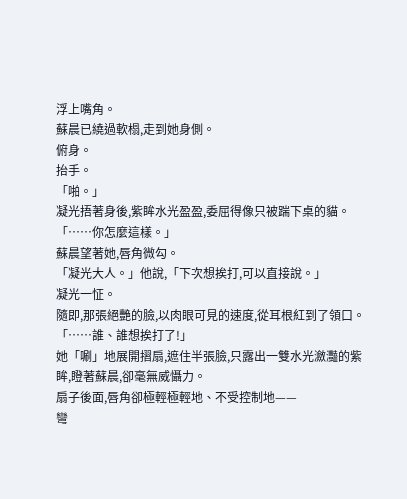浮上嘴角。
蘇晨已繞過軟榻,走到她身側。
俯身。
抬手。
「啪。」
凝光捂著身後,紫眸水光盈盈,委屈得像只被踹下桌的貓。
「……你怎麼這樣。」
蘇晨望著她,唇角微勾。
「凝光大人。」他說,「下次想挨打,可以直接說。」
凝光一怔。
隨即,那張絕艷的臉,以肉眼可見的速度,從耳根紅到了領口。
「……誰、誰想挨打了!」
她「唰」地展開摺扇,遮住半張臉,只露出一雙水光瀲灩的紫眸,瞪著蘇晨,卻毫無威懾力。
扇子後面,唇角卻極輕極輕地、不受控制地——
彎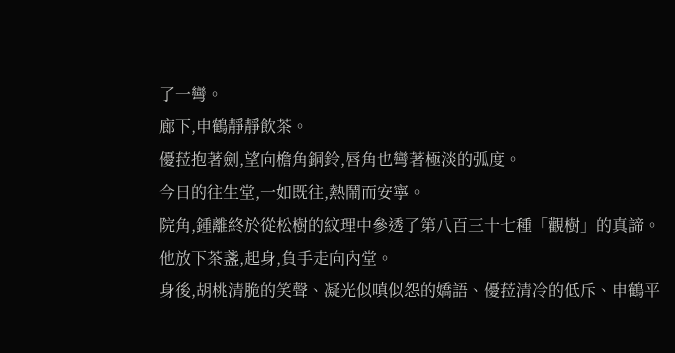了一彎。
廊下,申鶴靜靜飲茶。
優菈抱著劍,望向檐角銅鈴,唇角也彎著極淡的弧度。
今日的往生堂,一如既往,熱鬧而安寧。
院角,鍾離終於從松樹的紋理中參透了第八百三十七種「觀樹」的真諦。
他放下茶盞,起身,負手走向內堂。
身後,胡桃清脆的笑聲、凝光似嗔似怨的嬌語、優菈清冷的低斥、申鶴平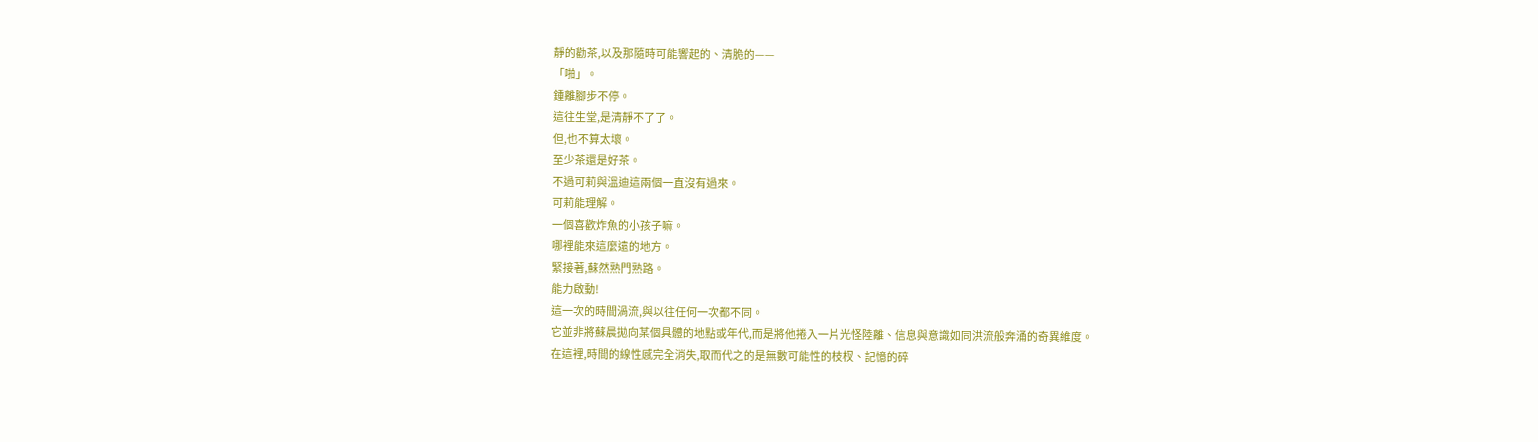靜的勸茶,以及那隨時可能響起的、清脆的——
「啪」。
鍾離腳步不停。
這往生堂,是清靜不了了。
但,也不算太壞。
至少茶還是好茶。
不過可莉與溫迪這兩個一直沒有過來。
可莉能理解。
一個喜歡炸魚的小孩子嘛。
哪裡能來這麼遠的地方。
緊接著,蘇然熟門熟路。
能力啟動!
這一次的時間渦流,與以往任何一次都不同。
它並非將蘇晨拋向某個具體的地點或年代,而是將他捲入一片光怪陸離、信息與意識如同洪流般奔涌的奇異維度。
在這裡,時間的線性感完全消失,取而代之的是無數可能性的枝杈、記憶的碎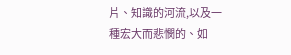片、知識的河流,以及一種宏大而悲憫的、如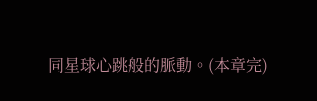同星球心跳般的脈動。(本章完)